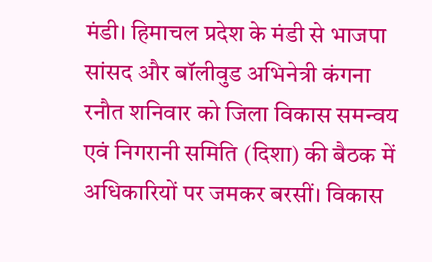मंडी। हिमाचल प्रदेश के मंडी से भाजपा सांसद और बॉलीवुड अभिनेत्री कंगना रनौत शनिवार को जिला विकास समन्वय एवं निगरानी समिति (दिशा) की बैठक में अधिकारियों पर जमकर बरसीं। विकास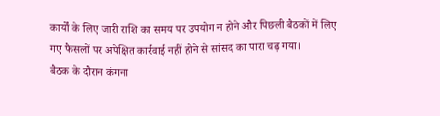कार्यों के लिए जारी राशि का समय पर उपयोग न होने और पिछली बैठकों में लिए गए फैसलों पर अपेक्षित कार्रवाई नहीं होने से सांसद का पारा चढ़ गया।
बैठक के दौरान कंगना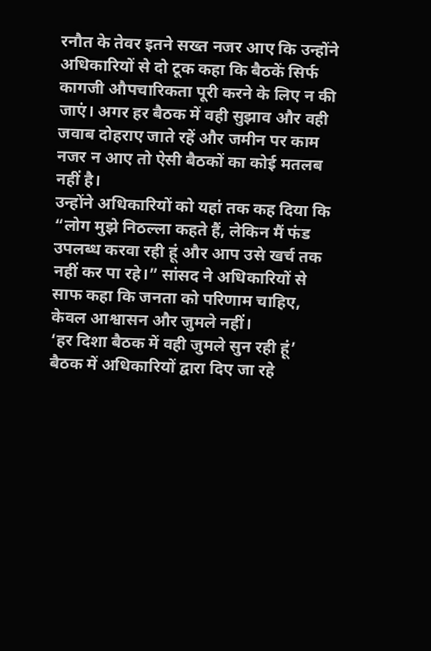रनौत के तेवर इतने सख्त नजर आए कि उन्होंने अधिकारियों से दो टूक कहा कि बैठकें सिर्फ कागजी औपचारिकता पूरी करने के लिए न की जाएं। अगर हर बैठक में वही सुझाव और वही जवाब दोहराए जाते रहें और जमीन पर काम नजर न आए तो ऐसी बैठकों का कोई मतलब नहीं है।
उन्होंने अधिकारियों को यहां तक कह दिया कि “लोग मुझे निठल्ला कहते हैं, लेकिन मैं फंड उपलब्ध करवा रही हूं और आप उसे खर्च तक नहीं कर पा रहे।” सांसद ने अधिकारियों से साफ कहा कि जनता को परिणाम चाहिए, केवल आश्वासन और जुमले नहीं।
‘हर दिशा बैठक में वही जुमले सुन रही हूं’
बैठक में अधिकारियों द्वारा दिए जा रहे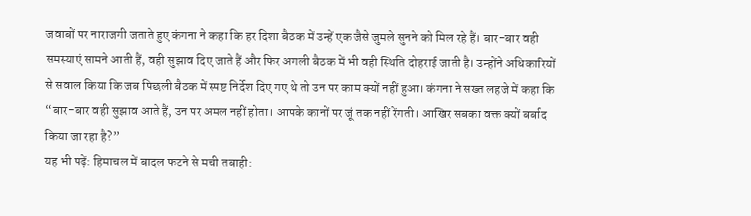जवाबों पर नाराजगी जताते हुए कंगना ने कहा कि हर दिशा बैठक में उन्हें एक जैसे जुमले सुनने को मिल रहे हैं। बार-बार वही समस्याएं सामने आती हैं, वही सुझाव दिए जाते हैं और फिर अगली बैठक में भी वही स्थिति दोहराई जाती है। उन्होंने अधिकारियों से सवाल किया कि जब पिछली बैठक में स्पष्ट निर्देश दिए गए थे तो उन पर काम क्यों नहीं हुआ। कंगना ने सख्त लहजे में कहा कि “बार-बार वही सुझाव आते हैं, उन पर अमल नहीं होता। आपके कानों पर जूं तक नहीं रेंगती। आखिर सबका वक्त क्यों बर्बाद किया जा रहा है?”
यह भी पढ़ें: हिमाचल में बादल फटने से मची तबाही: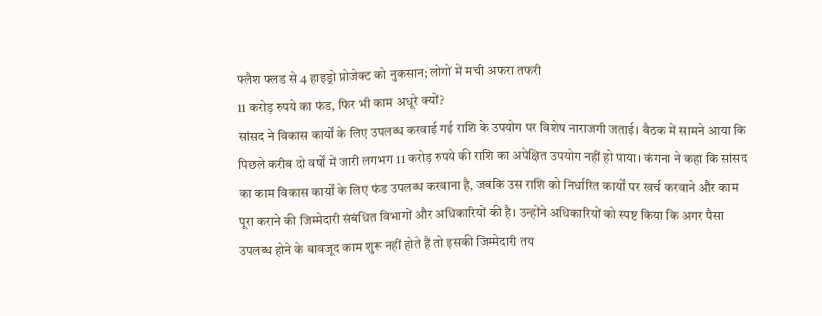फ्लैश फ्लड से 4 हाइड्रो प्रोजेक्ट को नुकसान; लोगों में मची अफरा तफरी
11 करोड़ रुपये का फंड, फिर भी काम अधूरे क्यों?
सांसद ने विकास कार्यों के लिए उपलब्ध करवाई गई राशि के उपयोग पर विशेष नाराजगी जताई। बैठक में सामने आया कि पिछले करीब दो वर्षों में जारी लगभग 11 करोड़ रुपये की राशि का अपेक्षित उपयोग नहीं हो पाया। कंगना ने कहा कि सांसद का काम विकास कार्यों के लिए फंड उपलब्ध करवाना है, जबकि उस राशि को निर्धारित कार्यों पर खर्च करवाने और काम पूरा कराने की जिम्मेदारी संबंधित विभागों और अधिकारियों की है। उन्होंने अधिकारियों को स्पष्ट किया कि अगर पैसा उपलब्ध होने के बावजूद काम शुरू नहीं होते हैं तो इसकी जिम्मेदारी तय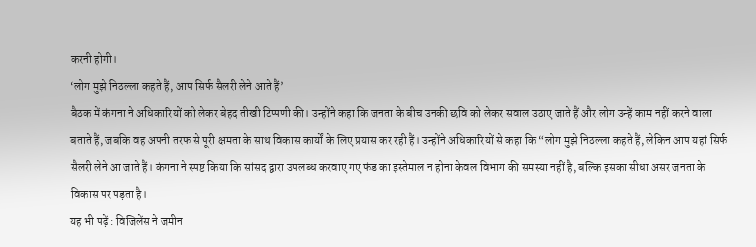करनी होगी।
‘लोग मुझे निठल्ला कहते हैं, आप सिर्फ सैलरी लेने आते हैं’
बैठक में कंगना ने अधिकारियों को लेकर बेहद तीखी टिप्पणी की। उन्होंने कहा कि जनता के बीच उनकी छवि को लेकर सवाल उठाए जाते हैं और लोग उन्हें काम नहीं करने वाला बताते हैं, जबकि वह अपनी तरफ से पूरी क्षमता के साथ विकास कार्यों के लिए प्रयास कर रही हैं। उन्होंने अधिकारियों से कहा कि “लोग मुझे निठल्ला कहते हैं, लेकिन आप यहां सिर्फ सैलरी लेने आ जाते हैं। कंगना ने स्पष्ट किया कि सांसद द्वारा उपलब्ध करवाए गए फंड का इस्तेमाल न होना केवल विभाग की समस्या नहीं है, बल्कि इसका सीधा असर जनता के विकास पर पड़ता है।
यह भी पढ़ें : विजिलेंस ने जमीन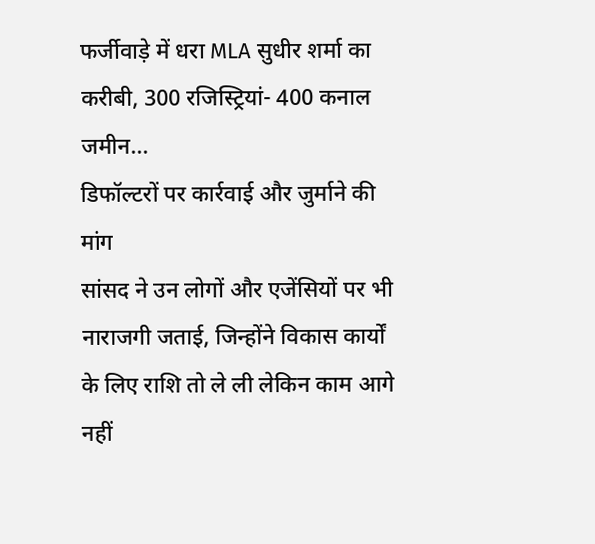फर्जीवाड़े में धरा MLA सुधीर शर्मा का करीबी, 300 रजिस्ट्रियां- 400 कनाल जमीन...
डिफॉल्टरों पर कार्रवाई और जुर्माने की मांग
सांसद ने उन लोगों और एजेंसियों पर भी नाराजगी जताई, जिन्होंने विकास कार्यों के लिए राशि तो ले ली लेकिन काम आगे नहीं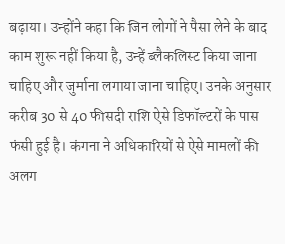बढ़ाया। उन्होंने कहा कि जिन लोगों ने पैसा लेने के बाद काम शुरू नहीं किया है, उन्हें ब्लैकलिस्ट किया जाना चाहिए और जुर्माना लगाया जाना चाहिए। उनके अनुसार करीब 30 से 40 फीसदी राशि ऐसे डिफॉल्टरों के पास फंसी हुई है। कंगना ने अधिकारियों से ऐसे मामलों की अलग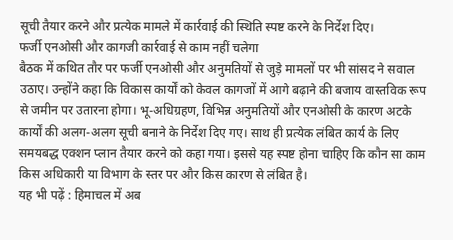सूची तैयार करने और प्रत्येक मामले में कार्रवाई की स्थिति स्पष्ट करने के निर्देश दिए।
फर्जी एनओसी और कागजी कार्रवाई से काम नहीं चलेगा
बैठक में कथित तौर पर फर्जी एनओसी और अनुमतियों से जुड़े मामलों पर भी सांसद ने सवाल उठाए। उन्होंने कहा कि विकास कार्यों को केवल कागजों में आगे बढ़ाने की बजाय वास्तविक रूप से जमीन पर उतारना होगा। भू-अधिग्रहण, विभिन्न अनुमतियों और एनओसी के कारण अटके कार्यों की अलग-अलग सूची बनाने के निर्देश दिए गए। साथ ही प्रत्येक लंबित कार्य के लिए समयबद्ध एक्शन प्लान तैयार करने को कहा गया। इससे यह स्पष्ट होना चाहिए कि कौन सा काम किस अधिकारी या विभाग के स्तर पर और किस कारण से लंबित है।
यह भी पढ़ें : हिमाचल में अब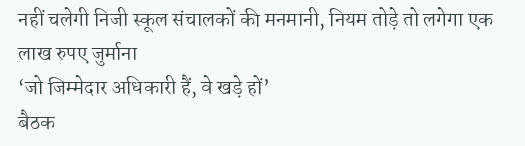नहीं चलेगी निजी स्कूल संचालकों की मनमानी, नियम तोड़े तो लगेगा एक लाख रुपए जुर्माना
‘जो जिम्मेदार अधिकारी हैं, वे खड़े हों’
बैठक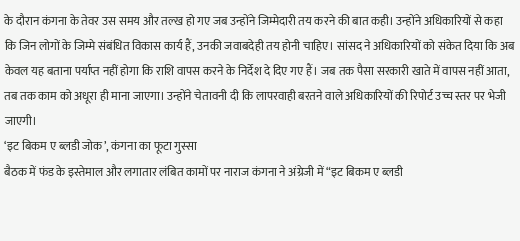के दौरान कंगना के तेवर उस समय और तल्ख हो गए जब उन्होंने जिम्मेदारी तय करने की बात कही। उन्होंने अधिकारियों से कहा कि जिन लोगों के जिम्मे संबंधित विकास कार्य हैं, उनकी जवाबदेही तय होनी चाहिए। सांसद ने अधिकारियों को संकेत दिया कि अब केवल यह बताना पर्याप्त नहीं होगा कि राशि वापस करने के निर्देश दे दिए गए हैं। जब तक पैसा सरकारी खाते में वापस नहीं आता, तब तक काम को अधूरा ही माना जाएगा। उन्होंने चेतावनी दी कि लापरवाही बरतने वाले अधिकारियों की रिपोर्ट उच्च स्तर पर भेजी जाएगी।
‘इट बिकम ए ब्लडी जोक’, कंगना का फूटा गुस्सा
बैठक में फंड के इस्तेमाल और लगातार लंबित कामों पर नाराज कंगना ने अंग्रेजी में “इट बिकम ए ब्लडी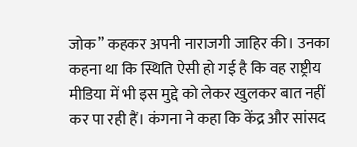जोक” कहकर अपनी नाराजगी जाहिर की। उनका कहना था कि स्थिति ऐसी हो गई है कि वह राष्ट्रीय मीडिया में भी इस मुद्दे को लेकर खुलकर बात नहीं कर पा रही हैं। कंगना ने कहा कि केंद्र और सांसद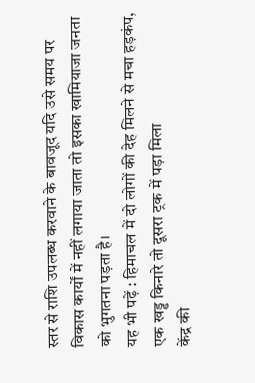स्तर से राशि उपलब्ध करवाने के बावजूद यदि उसे समय पर विकास कार्यों में नहीं लगाया जाता तो इसका खामियाजा जनता को भुगतना पड़ता है।
यह भी पढ़ें : हिमाचल में दो लोगों की देह मिलने से मचा हड़कंप, एक खड्ड किनारे तो दूसरा ट्रक में पड़ा मिला
केंद्र की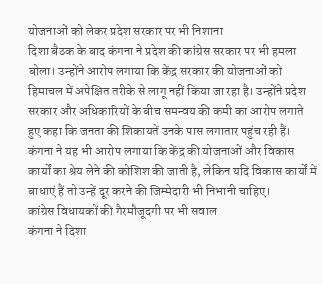योजनाओं को लेकर प्रदेश सरकार पर भी निशाना
दिशा बैठक के बाद कंगना ने प्रदेश की कांग्रेस सरकार पर भी हमला बोला। उन्होंने आरोप लगाया कि केंद्र सरकार की योजनाओं को हिमाचल में अपेक्षित तरीके से लागू नहीं किया जा रहा है। उन्होंने प्रदेश सरकार और अधिकारियों के बीच समन्वय की कमी का आरोप लगाते हुए कहा कि जनता की शिकायतें उनके पास लगातार पहुंच रही हैं।
कंगना ने यह भी आरोप लगाया कि केंद्र की योजनाओं और विकास कार्यों का श्रेय लेने की कोशिश की जाती है, लेकिन यदि विकास कार्यों में बाधाएं हैं तो उन्हें दूर करने की जिम्मेदारी भी निभानी चाहिए।
कांग्रेस विधायकों की गैरमौजूदगी पर भी सवाल
कंगना ने दिशा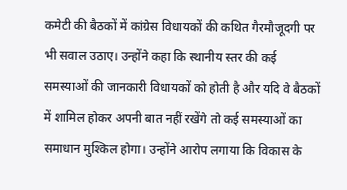कमेटी की बैठकों में कांग्रेस विधायकों की कथित गैरमौजूदगी पर भी सवाल उठाए। उन्होंने कहा कि स्थानीय स्तर की कई समस्याओं की जानकारी विधायकों को होती है और यदि वे बैठकों में शामिल होकर अपनी बात नहीं रखेंगे तो कई समस्याओं का समाधान मुश्किल होगा। उन्होंने आरोप लगाया कि विकास के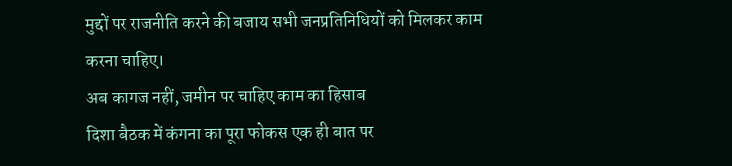मुद्दों पर राजनीति करने की बजाय सभी जनप्रतिनिधियों को मिलकर काम करना चाहिए।
अब कागज नहीं, जमीन पर चाहिए काम का हिसाब
दिशा बैठक में कंगना का पूरा फोकस एक ही बात पर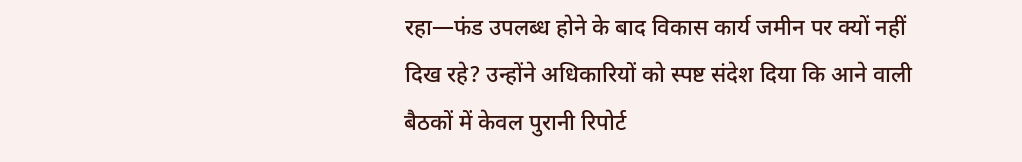रहा—फंड उपलब्ध होने के बाद विकास कार्य जमीन पर क्यों नहीं दिख रहे? उन्होंने अधिकारियों को स्पष्ट संदेश दिया कि आने वाली बैठकों में केवल पुरानी रिपोर्ट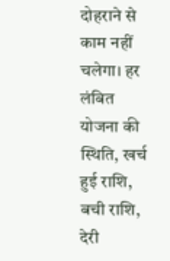दोहराने से काम नहीं चलेगा। हर लंबित योजना की स्थिति, खर्च हुई राशि, बची राशि, देरी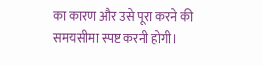का कारण और उसे पूरा करने की समयसीमा स्पष्ट करनी होगी।